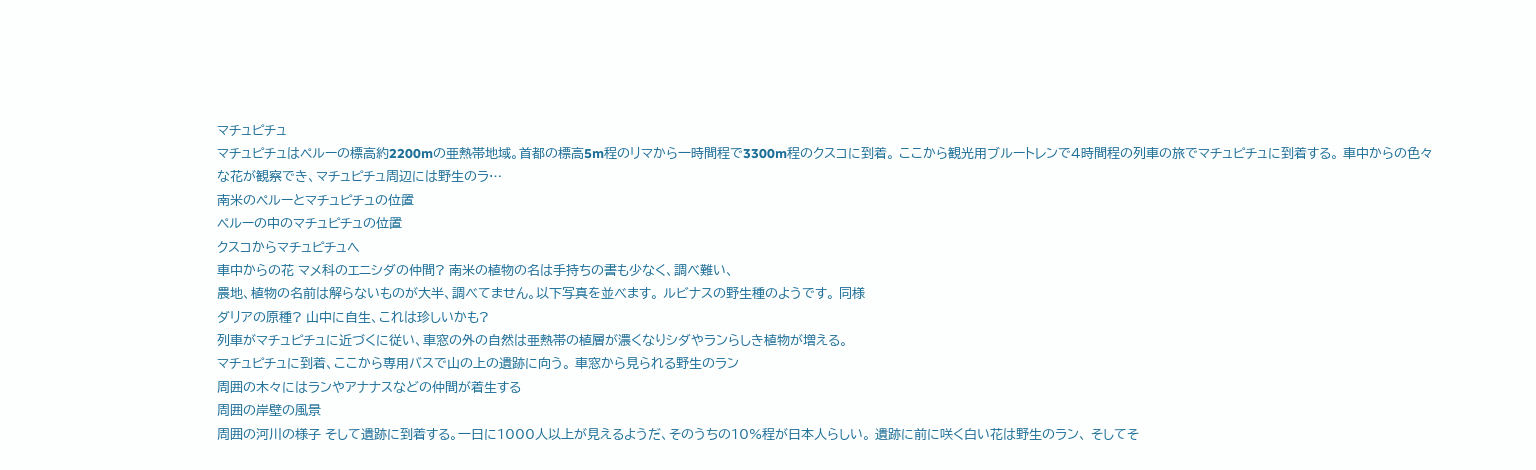マチュピチュ
マチュピチュはペルーの標高約2200mの亜熱帯地域。首都の標高5m程のリマから一時間程で3300m程のクスコに到着。 ここから観光用ブルートレンで4時間程の列車の旅でマチュピチュに到着する。 車中からの色々な花が観察でき、マチュピチュ周辺には野生のラ…
南米のペルーとマチュピチュの位置
ペルーの中のマチュピチュの位置
クスコからマチュピチュへ
車中からの花 マメ科のエニシダの仲間? 南米の植物の名は手持ちの書も少なく、調べ難い、
農地、植物の名前は解らないものが大半、調べてません。以下写真を並べます。 ルビナスの野生種のようです。 同様
ダリアの原種? 山中に自生、これは珍しいかも?
列車がマチュピチュに近づくに従い、車窓の外の自然は亜熱帯の植層が濃くなりシダやランらしき植物が増える。
マチュピチュに到着、ここから専用バスで山の上の遺跡に向う。 車窓から見られる野生のラン
周囲の木々にはランやアナナスなどの仲間が着生する
周囲の岸壁の風景
周囲の河川の様子 そして遺跡に到着する。一日に1000人以上が見えるようだ、そのうちの10%程が日本人らしい。 遺跡に前に咲く白い花は野生のラン、 そしてそ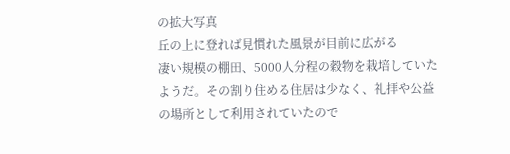の拡大写真
丘の上に登れば見慣れた風景が目前に広がる
凄い規模の棚田、5000人分程の穀物を栽培していたようだ。その割り住める住居は少なく、礼拝や公益の場所として利用されていたので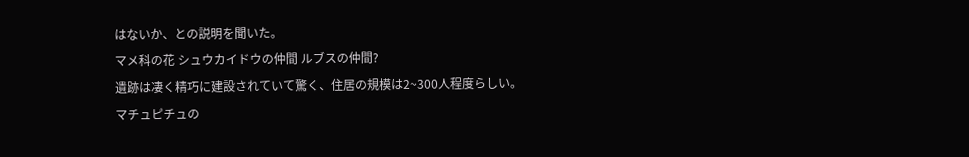はないか、との説明を聞いた。
マメ科の花 シュウカイドウの仲間 ルブスの仲間?
遺跡は凄く精巧に建設されていて驚く、住居の規模は2~300人程度らしい。
マチュピチュの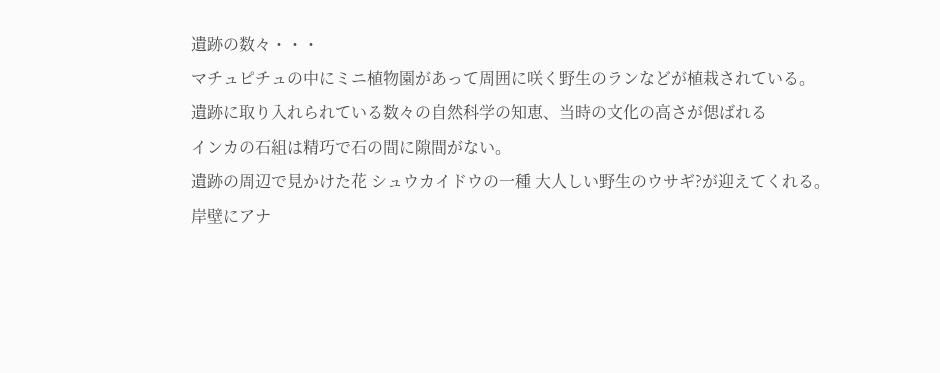遺跡の数々・・・
マチュピチュの中にミニ植物園があって周囲に咲く野生のランなどが植栽されている。
遺跡に取り入れられている数々の自然科学の知恵、当時の文化の高さが偲ばれる
インカの石組は精巧で石の間に隙間がない。
遺跡の周辺で見かけた花 シュウカイドウの一種 大人しい野生のウサギ?が迎えてくれる。
岸壁にアナ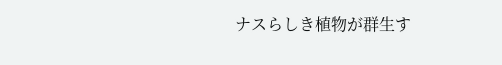ナスらしき植物が群生す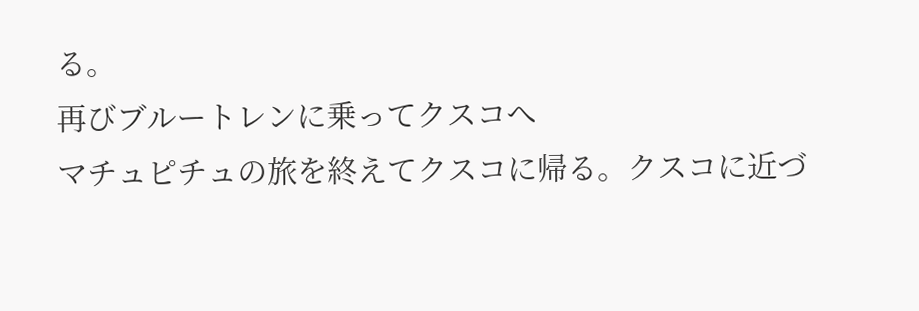る。
再びブルートレンに乗ってクスコへ
マチュピチュの旅を終えてクスコに帰る。クスコに近づ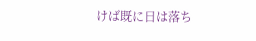けば既に日は落ち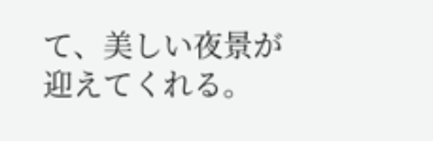て、美しい夜景が迎えてくれる。